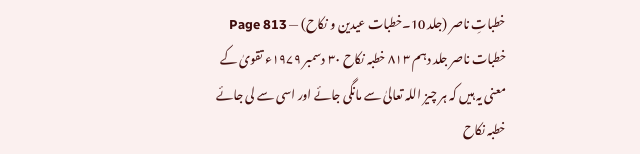خطباتِ ناصر (جلد 10۔خطبات عیدین و نکاح) — Page 813
خطبات ناصر جلد دہم ۸۱۳ خطبہ نکاح ۳۰ دسمبر ۱۹۷۹ء تقویٰ کے معنی یہ ہیں کہ ہر چیز اللہ تعالیٰ سے مانگی جائے اور اسی سے لی جائے خطبہ نکاح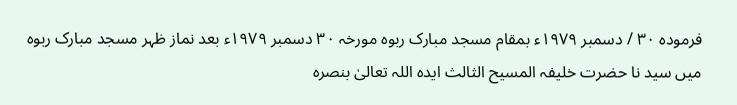فرموده ۳۰ / دسمبر ۱۹۷۹ء بمقام مسجد مبارک ربوه مورخہ ۳۰ دسمبر ۱۹۷۹ء بعد نماز ظہر مسجد مبارک ربوہ میں سید نا حضرت خلیفہ المسیح الثالث ایدہ اللہ تعالیٰ بنصرہ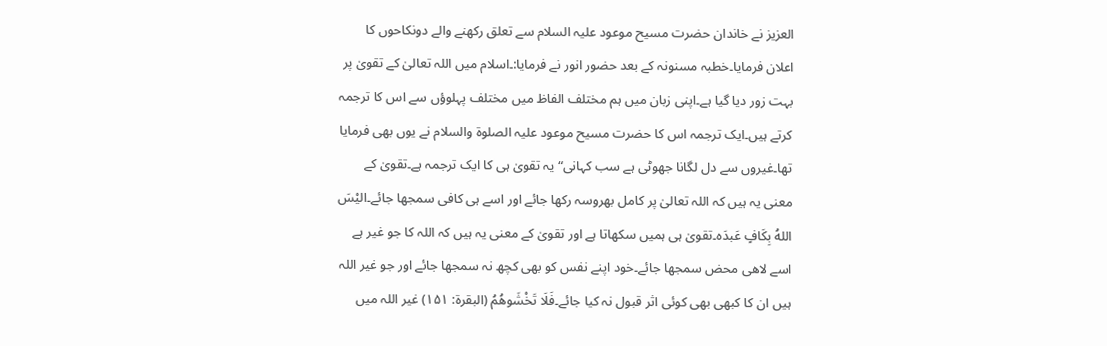العزیز نے خاندان حضرت مسیح موعود علیہ السلام سے تعلق رکھنے والے دونکاحوں کا اعلان فرمایا۔خطبہ مسنونہ کے بعد حضور انور نے فرمایا:۔اسلام میں اللہ تعالیٰ کے تقویٰ پر بہت زور دیا گیا ہے۔اپنی زبان میں ہم مختلف الفاظ میں مختلف پہلوؤں سے اس کا ترجمہ کرتے ہیں۔ایک ترجمہ اس کا حضرت مسیح موعود علیہ الصلوۃ والسلام نے یوں بھی فرمایا تھا۔غیروں سے دل لگانا جھوٹی ہے سب کہانی“ یہ تقویٰ ہی کا ایک ترجمہ ہے۔تقویٰ کے معنی یہ ہیں کہ اللہ تعالیٰ پر کامل بھروسہ رکھا جائے اور اسے ہی کافی سمجھا جائے۔اليْسَ اللهُ بِكَافٍ عَبدَہ۔تقویٰ ہی ہمیں سکھاتا ہے اور تقویٰ کے معنی یہ ہیں کہ اللہ کا جو غیر ہے اسے لاھی محض سمجھا جائے۔خود اپنے نفس کو بھی کچھ نہ سمجھا جائے اور جو غیر اللہ ہیں ان کا کبھی بھی کوئی اثر قبول نہ کیا جائے۔فَلَا تَخْشَوهُمُ (البقرۃ: ۱۵۱) غیر اللہ میں